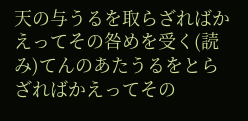天の与うるを取らざればかえってその咎めを受く(読み)てんのあたうるをとらざればかえってその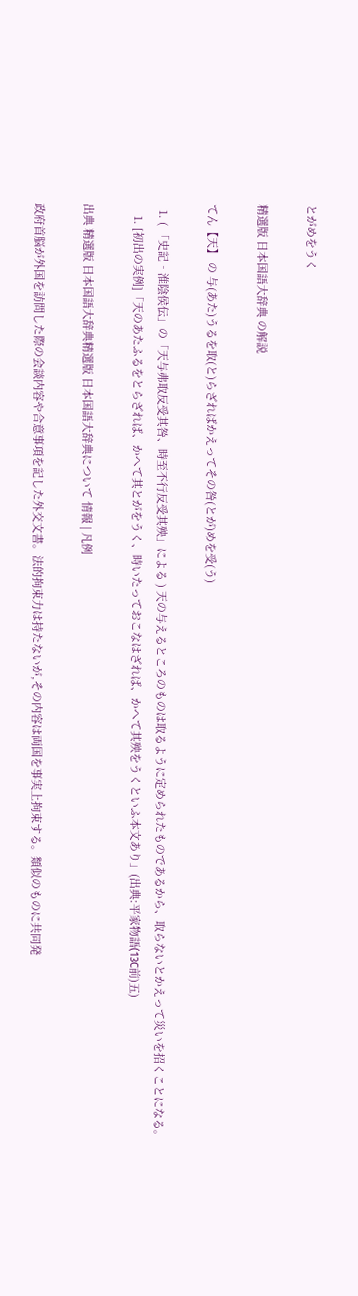とがめをうく

精選版 日本国語大辞典 の解説

てん【天】 の 与(あた)うるを取(と)らざればかえってその咎(とが)めを受(う)

  1. ( 「史記‐淮陰侯伝」の「天与弗取反受其咎、時至不行反受其殃」による ) 天の与えるところのものは取るように定められたものであるから、取らないとかえって災いを招くことになる。
    1. [初出の実例]「天のあたふるをとらざれば、かへて其とがをうく、時いたっておこなはざれば、かへて其殃をうくといふ本文あり」(出典:平家物語(13C前)五)

出典 精選版 日本国語大辞典精選版 日本国語大辞典について 情報 | 凡例

政府首脳が外国を訪問した際の会談内容や合意事項を記した外交文書。法的拘束力は持たないが,その内容は両国を事実上拘束する。類似のものに共同発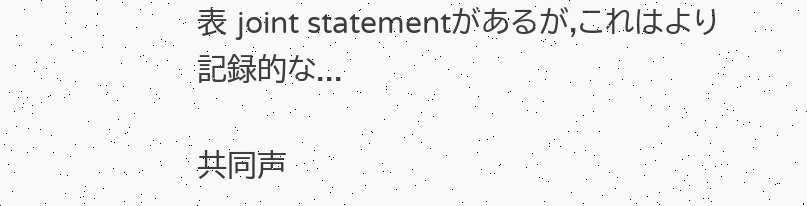表 joint statementがあるが,これはより記録的な...

共同声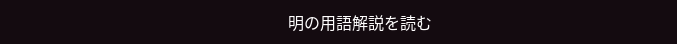明の用語解説を読む